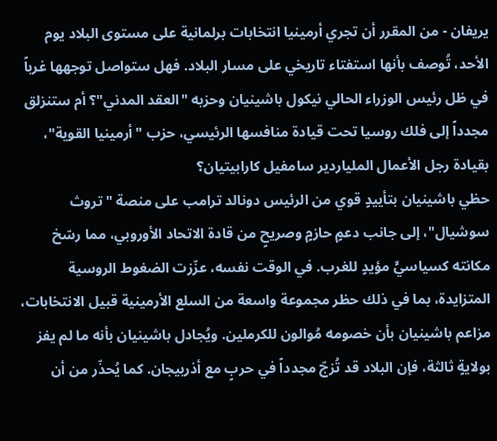يريفان - من المقرر أن تجري أرمينيا انتخابات برلمانية على مستوى البلاد يوم الأحد، تُوصف بأنها استفتاء تاريخي على مسار البلاد. فهل ستواصل توجهها غرباً في ظل رئيس الوزراء الحالي نيكول باشينيان وحزبه "العقد المدني"؟ أم ستنزلق مجدداً إلى فلك روسيا تحت قيادة منافسها الرئيسي، حزب "أرمينيا القوية"، بقيادة رجل الأعمال الملياردير سامفيل كارابيتيان؟
حظي باشينيان بتأييدٍ قوي من الرئيس دونالد ترامب على منصة "تروث سوشيال"، إلى جانب دعمٍ حازمٍ وصريحٍ من قادة الاتحاد الأوروبي، مما رسّخ مكانته كسياسيٍّ مؤيدٍ للغرب. في الوقت نفسه، عزّزت الضغوط الروسية المتزايدة، بما في ذلك حظر مجموعة واسعة من السلع الأرمينية قبيل الانتخابات، مزاعم باشينيان بأن خصومه مُوالون للكرملين. ويُجادل باشينيان بأنه ما لم يفز بولايةٍ ثالثة، فإن البلاد قد تُزجّ مجدداً في حربٍ مع أذربيجان. كما يُحذّر من أن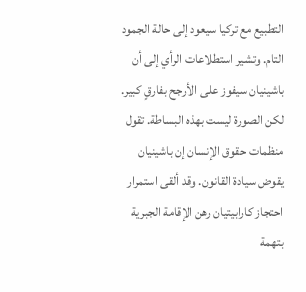التطبيع مع تركيا سيعود إلى حالة الجمود التام. وتشير استطلاعات الرأي إلى أن باشينيان سيفوز على الأرجح بفارقٍ كبير.
لكن الصورة ليست بهذه البساطة. تقول منظمات حقوق الإنسان إن باشينيان يقوض سيادة القانون. وقد ألقى استمرار احتجاز كارابيتيان رهن الإقامة الجبرية بتهمة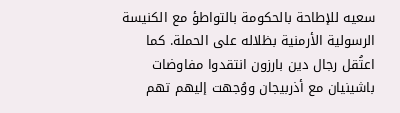سعيه للإطاحة بالحكومة بالتواطؤ مع الكنيسة الرسولية الأرمنية بظلاله على الحملة. كما اعتُقل رجال دين بارزون انتقدوا مفاوضات باشينيان مع أذربيجان ووُجهت إليهم تهم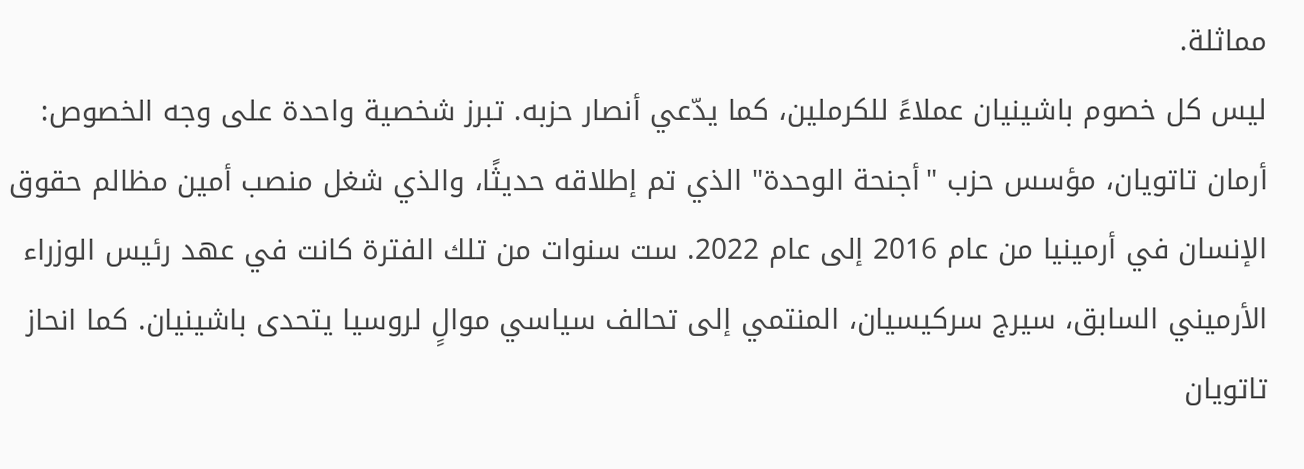مماثلة.
ليس كل خصوم باشينيان عملاءً للكرملين، كما يدّعي أنصار حزبه. تبرز شخصية واحدة على وجه الخصوص: أرمان تاتويان، مؤسس حزب "أجنحة الوحدة" الذي تم إطلاقه حديثًا، والذي شغل منصب أمين مظالم حقوق الإنسان في أرمينيا من عام 2016 إلى عام 2022. ست سنوات من تلك الفترة كانت في عهد رئيس الوزراء الأرميني السابق، سيرج سركيسيان، المنتمي إلى تحالف سياسي موالٍ لروسيا يتحدى باشينيان. كما انحاز تاتويان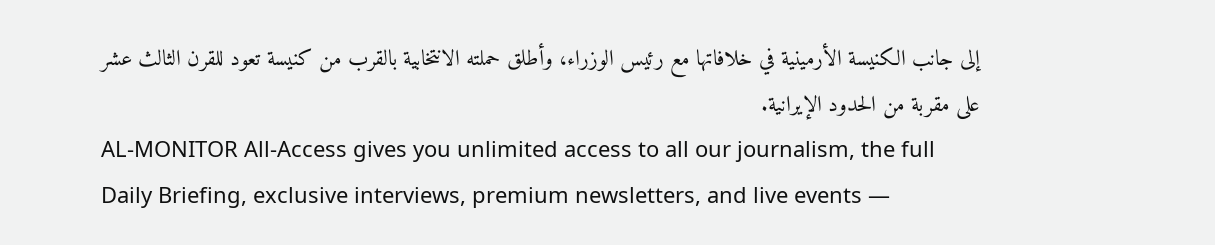إلى جانب الكنيسة الأرمينية في خلافاتها مع رئيس الوزراء، وأطلق حملته الانتخابية بالقرب من كنيسة تعود للقرن الثالث عشر على مقربة من الحدود الإيرانية.
AL-MONITOR All-Access gives you unlimited access to all our journalism, the full Daily Briefing, exclusive interviews, premium newsletters, and live events —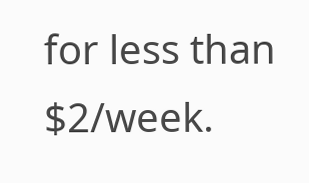for less than $2/week.